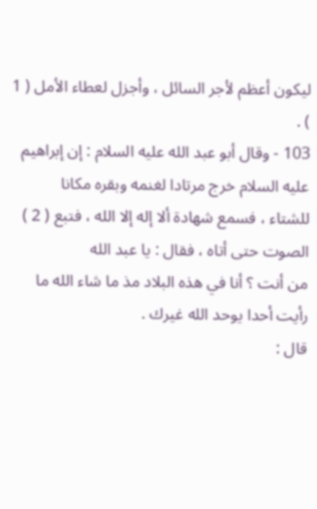ليكون أعظم لأجر السائل ، وأجزل لعطاء الأمل ( 1 ) .
103 - وقال أبو عبد الله عليه السلام : إن إبراهيم عليه السلام خرج مرتادا لغنمه وبقره مكانا
للشتاء ، فسمع شهادة ألا إله إلا الله ، فتبع ( 2 ) الصوت حتى أتاه ، فقال : يا عبد الله
من أنت ؟ أنا في هذه البلاد مذ ما شاء الله ما رأيت أحدا يوحد الله غيرك .
قال :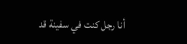أنا رجل كنت في سفينة قد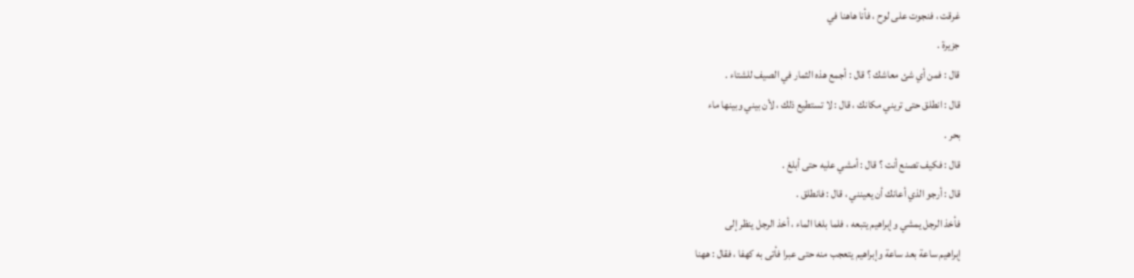غرقت ، فنجوت على لوح ، فأنا هاهنا في
جزيرة .
قال : فمن أي شئ معاشك ؟ قال : أجمع هذه الثمار في الصيف للشتاء .
قال : انطلق حتى تريني مكانك ، قال : لا تستطيع ذلك ، لأن بيني وبينها ماء
بحر .
قال : فكيف تصنع أنت ؟ قال : أمشي عليه حتى أبلغ .
قال : أرجو الذي أعانك أن يعينني ، قال : فانطلق .
فأخذ الرجل يمشي وإبراهيم يتبعه ، فلما بلغا الماء ، أخذ الرجل ينظر إلى
إبراهيم ساعة بعد ساعة وإبراهيم يتعجب منه حتى عبرا فأتى به كهفا ، فقال : ههنا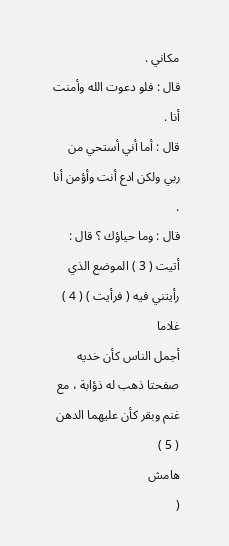مكاني .
قال : فلو دعوت الله وأمنت أنا .
قال : أما أني أستحي من ربي ولكن ادع أنت وأؤمن أنا .
قال : وما حياؤك ؟ قال : أتيت ( 3 ) الموضع الذي رأيتني فيه ( فرأيت ) ( 4 ) غلاما
أجمل الناس كأن خديه صفحتا ذهب له ذؤابة ، مع غنم وبقر كأن عليهما الدهن ( 5 )
هامش
(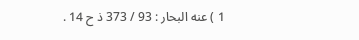1 ) عنه البحار : 93 / 373 ذ ح 14 .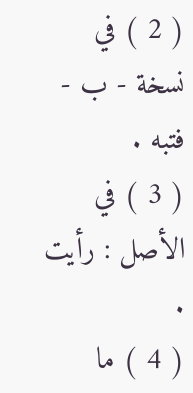( 2 ) في نسخة - ب - فتبه .
( 3 ) في الأصل : رأيت .
( 4 ) ما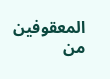المعقوفين من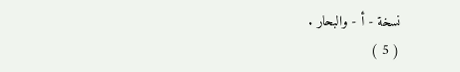نسخة - أ - والبحار .
( 5 )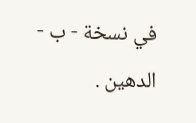في نسخة - ب - الدهين .